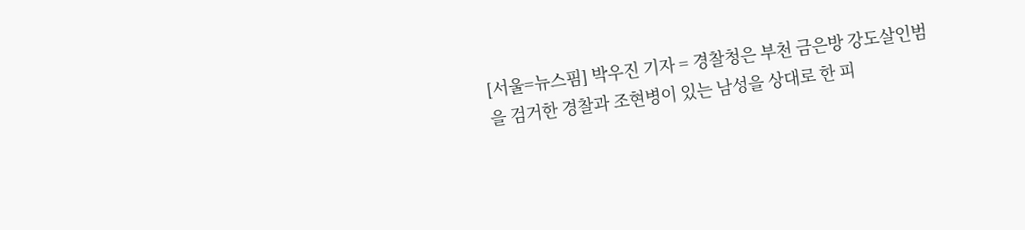[서울=뉴스핌] 박우진 기자 = 경찰청은 부천 금은방 강도살인범을 검거한 경찰과 조현병이 있는 남성을 상대로 한 피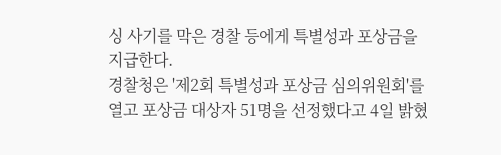싱 사기를 막은 경찰 등에게 특별성과 포상금을 지급한다.
경찰청은 '제2회 특별성과 포상금 심의위원회'를 열고 포상금 대상자 51명을 선정했다고 4일 밝혔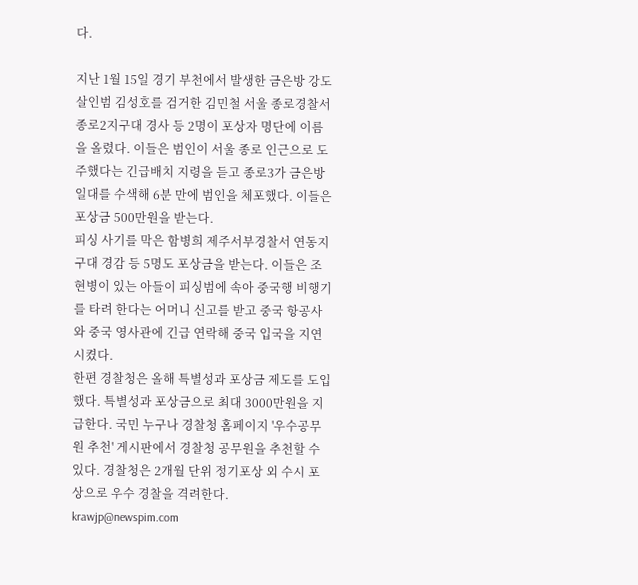다.

지난 1월 15일 경기 부천에서 발생한 금은방 강도살인범 김성호를 검거한 김민철 서울 종로경찰서 종로2지구대 경사 등 2명이 포상자 명단에 이름을 올렸다. 이들은 범인이 서울 종로 인근으로 도주했다는 긴급배치 지령을 듣고 종로3가 금은방 일대를 수색해 6분 만에 범인을 체포했다. 이들은 포상금 500만원을 받는다.
피싱 사기를 막은 함병희 제주서부경찰서 연동지구대 경감 등 5명도 포상금을 받는다. 이들은 조현병이 있는 아들이 피싱범에 속아 중국행 비행기를 타려 한다는 어머니 신고를 받고 중국 항공사와 중국 영사관에 긴급 연락해 중국 입국을 지연시켰다.
한편 경찰청은 올해 특별성과 포상금 제도를 도입했다. 특별성과 포상금으로 최대 3000만원을 지급한다. 국민 누구나 경찰청 홈페이지 '우수공무원 추천' 게시판에서 경찰청 공무원을 추천할 수 있다. 경찰청은 2개월 단위 정기포상 외 수시 포상으로 우수 경찰을 격려한다.
krawjp@newspim.com